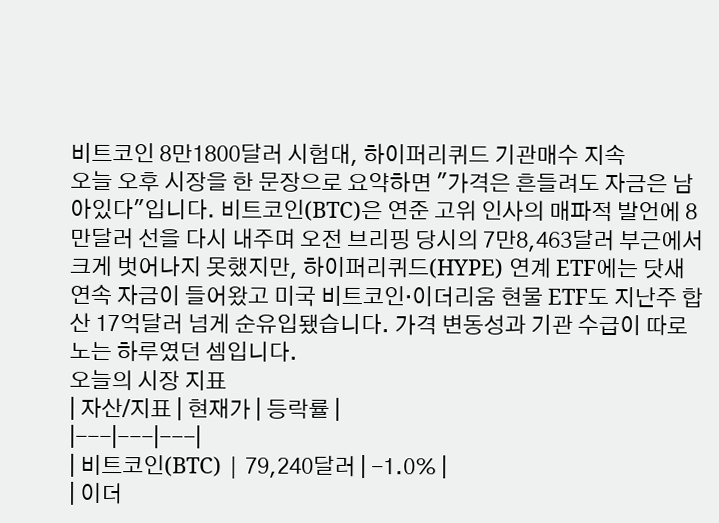비트코인 8만1800달러 시험대, 하이퍼리퀴드 기관매수 지속
오늘 오후 시장을 한 문장으로 요약하면 "가격은 흔들려도 자금은 남아있다"입니다. 비트코인(BTC)은 연준 고위 인사의 매파적 발언에 8만달러 선을 다시 내주며 오전 브리핑 당시의 7만8,463달러 부근에서 크게 벗어나지 못했지만, 하이퍼리퀴드(HYPE) 연계 ETF에는 닷새 연속 자금이 들어왔고 미국 비트코인·이더리움 현물 ETF도 지난주 합산 17억달러 넘게 순유입됐습니다. 가격 변동성과 기관 수급이 따로 노는 하루였던 셈입니다.
오늘의 시장 지표
| 자산/지표 | 현재가 | 등락률 |
|---|---|---|
| 비트코인(BTC) | 79,240달러 | -1.0% |
| 이더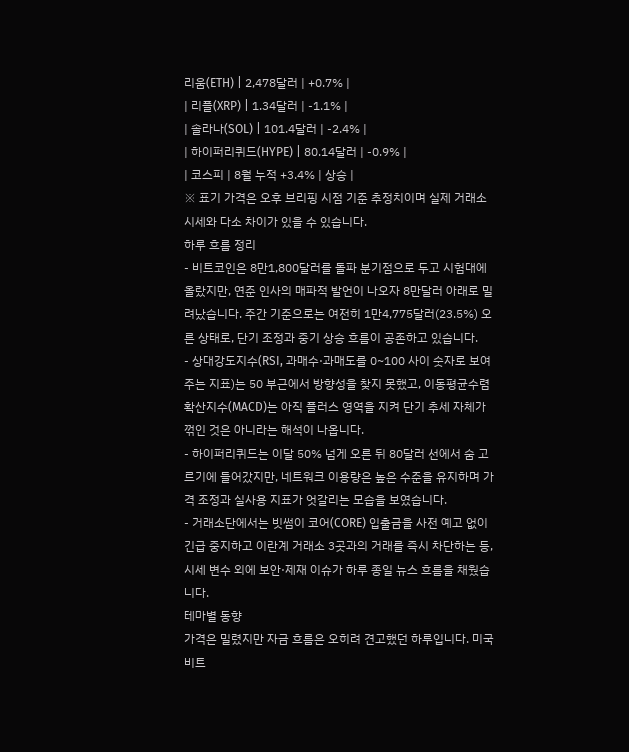리움(ETH) | 2,478달러 | +0.7% |
| 리플(XRP) | 1.34달러 | -1.1% |
| 솔라나(SOL) | 101.4달러 | -2.4% |
| 하이퍼리퀴드(HYPE) | 80.14달러 | -0.9% |
| 코스피 | 8월 누적 +3.4% | 상승 |
※ 표기 가격은 오후 브리핑 시점 기준 추정치이며 실제 거래소 시세와 다소 차이가 있을 수 있습니다.
하루 흐름 정리
- 비트코인은 8만1,800달러를 돌파 분기점으로 두고 시험대에 올랐지만, 연준 인사의 매파적 발언이 나오자 8만달러 아래로 밀려났습니다. 주간 기준으로는 여전히 1만4,775달러(23.5%) 오른 상태로, 단기 조정과 중기 상승 흐름이 공존하고 있습니다.
- 상대강도지수(RSI, 과매수·과매도를 0~100 사이 숫자로 보여주는 지표)는 50 부근에서 방향성을 찾지 못했고, 이동평균수렴확산지수(MACD)는 아직 플러스 영역을 지켜 단기 추세 자체가 꺾인 것은 아니라는 해석이 나옵니다.
- 하이퍼리퀴드는 이달 50% 넘게 오른 뒤 80달러 선에서 숨 고르기에 들어갔지만, 네트워크 이용량은 높은 수준을 유지하며 가격 조정과 실사용 지표가 엇갈리는 모습을 보였습니다.
- 거래소단에서는 빗썸이 코어(CORE) 입출금을 사전 예고 없이 긴급 중지하고 이란계 거래소 3곳과의 거래를 즉시 차단하는 등, 시세 변수 외에 보안·제재 이슈가 하루 종일 뉴스 흐름을 채웠습니다.
테마별 동향
가격은 밀렸지만 자금 흐름은 오히려 견고했던 하루입니다. 미국 비트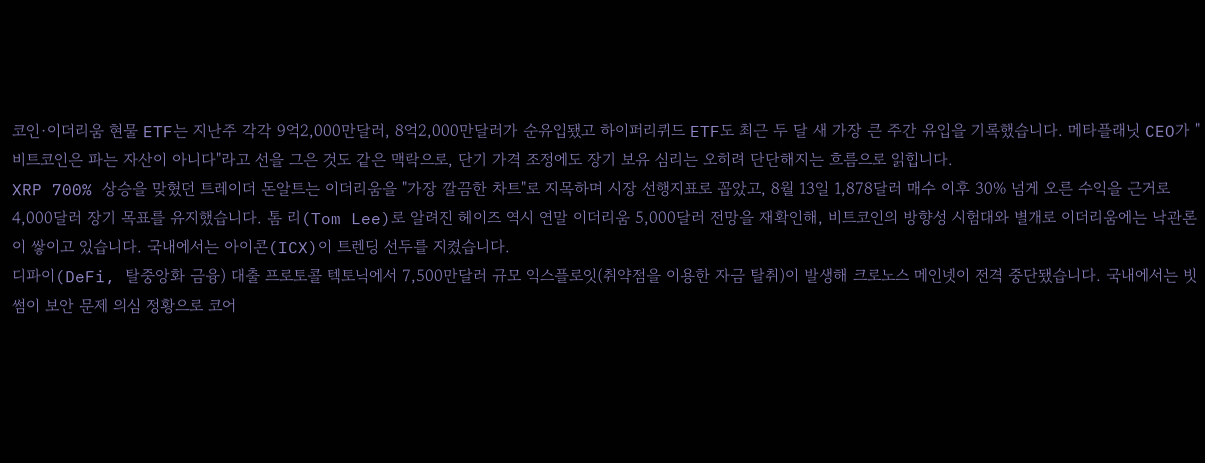코인·이더리움 현물 ETF는 지난주 각각 9억2,000만달러, 8억2,000만달러가 순유입됐고 하이퍼리퀴드 ETF도 최근 두 달 새 가장 큰 주간 유입을 기록했습니다. 메타플래닛 CEO가 "비트코인은 파는 자산이 아니다"라고 선을 그은 것도 같은 맥락으로, 단기 가격 조정에도 장기 보유 심리는 오히려 단단해지는 흐름으로 읽힙니다.
XRP 700% 상승을 맞혔던 트레이더 돈알트는 이더리움을 "가장 깔끔한 차트"로 지목하며 시장 선행지표로 꼽았고, 8월 13일 1,878달러 매수 이후 30% 넘게 오른 수익을 근거로 4,000달러 장기 목표를 유지했습니다. 톰 리(Tom Lee)로 알려진 헤이즈 역시 연말 이더리움 5,000달러 전망을 재확인해, 비트코인의 방향성 시험대와 별개로 이더리움에는 낙관론이 쌓이고 있습니다. 국내에서는 아이콘(ICX)이 트렌딩 선두를 지켰습니다.
디파이(DeFi, 탈중앙화 금융) 대출 프로토콜 텍토닉에서 7,500만달러 규모 익스플로잇(취약점을 이용한 자금 탈취)이 발생해 크로노스 메인넷이 전격 중단됐습니다. 국내에서는 빗썸이 보안 문제 의심 정황으로 코어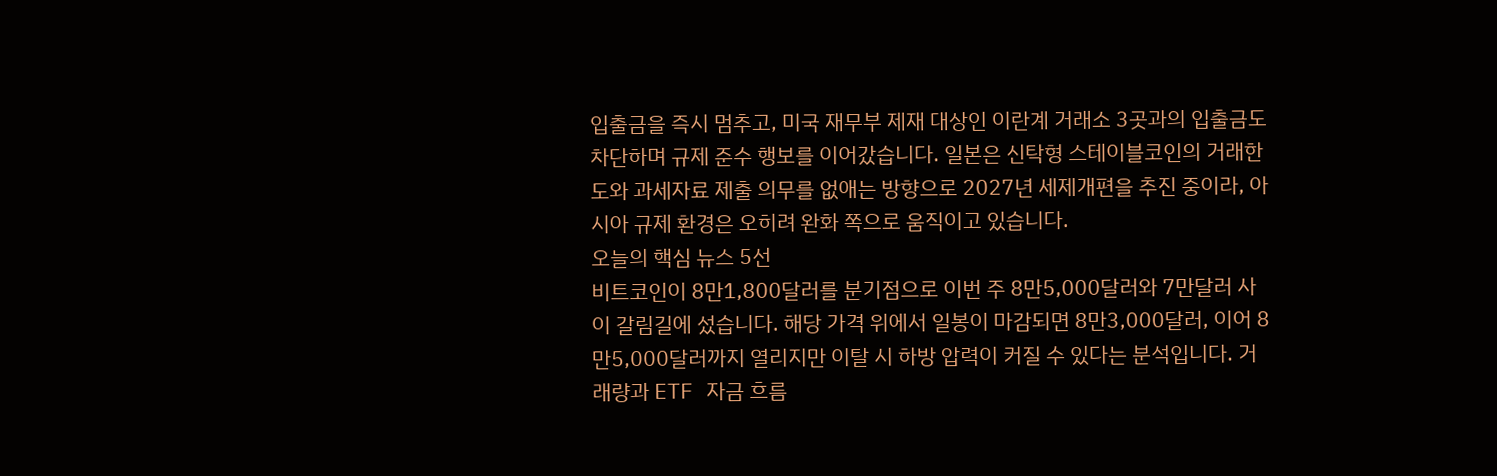입출금을 즉시 멈추고, 미국 재무부 제재 대상인 이란계 거래소 3곳과의 입출금도 차단하며 규제 준수 행보를 이어갔습니다. 일본은 신탁형 스테이블코인의 거래한도와 과세자료 제출 의무를 없애는 방향으로 2027년 세제개편을 추진 중이라, 아시아 규제 환경은 오히려 완화 쪽으로 움직이고 있습니다.
오늘의 핵심 뉴스 5선
비트코인이 8만1,800달러를 분기점으로 이번 주 8만5,000달러와 7만달러 사이 갈림길에 섰습니다. 해당 가격 위에서 일봉이 마감되면 8만3,000달러, 이어 8만5,000달러까지 열리지만 이탈 시 하방 압력이 커질 수 있다는 분석입니다. 거래량과 ETF 자금 흐름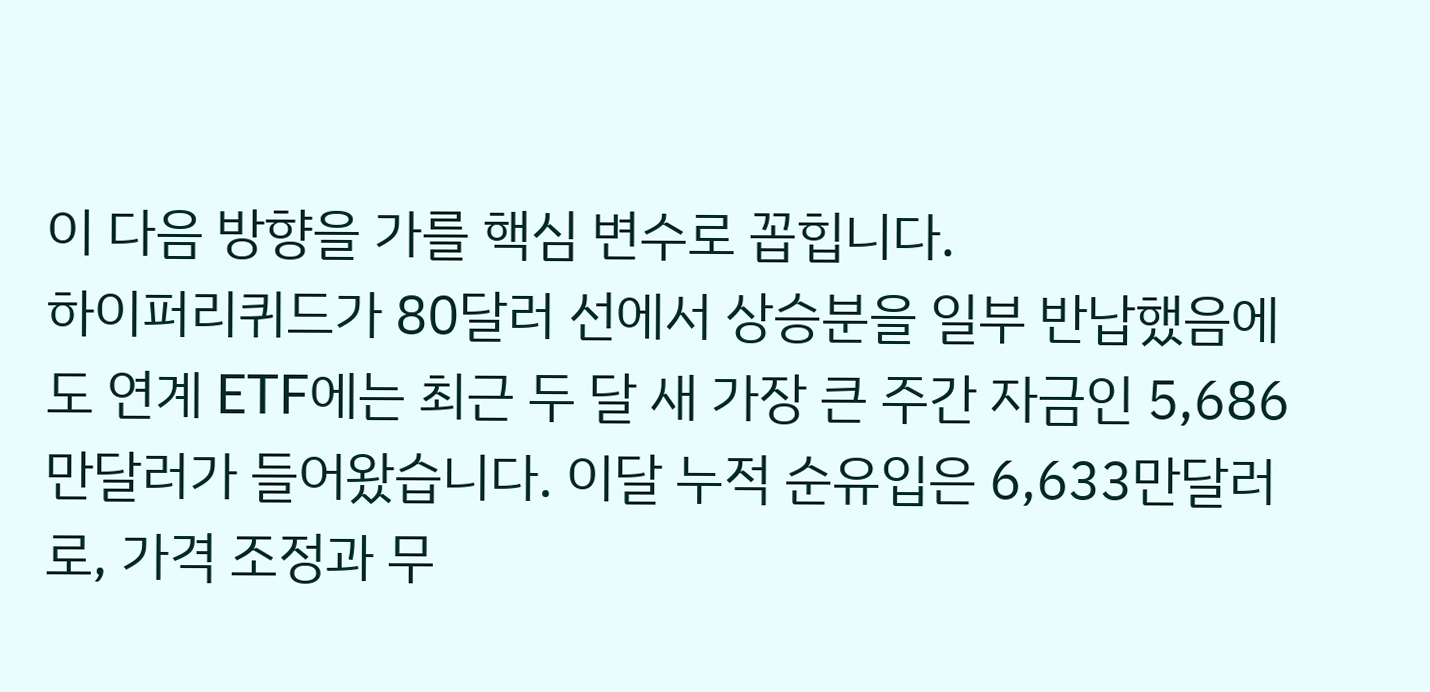이 다음 방향을 가를 핵심 변수로 꼽힙니다.
하이퍼리퀴드가 80달러 선에서 상승분을 일부 반납했음에도 연계 ETF에는 최근 두 달 새 가장 큰 주간 자금인 5,686만달러가 들어왔습니다. 이달 누적 순유입은 6,633만달러로, 가격 조정과 무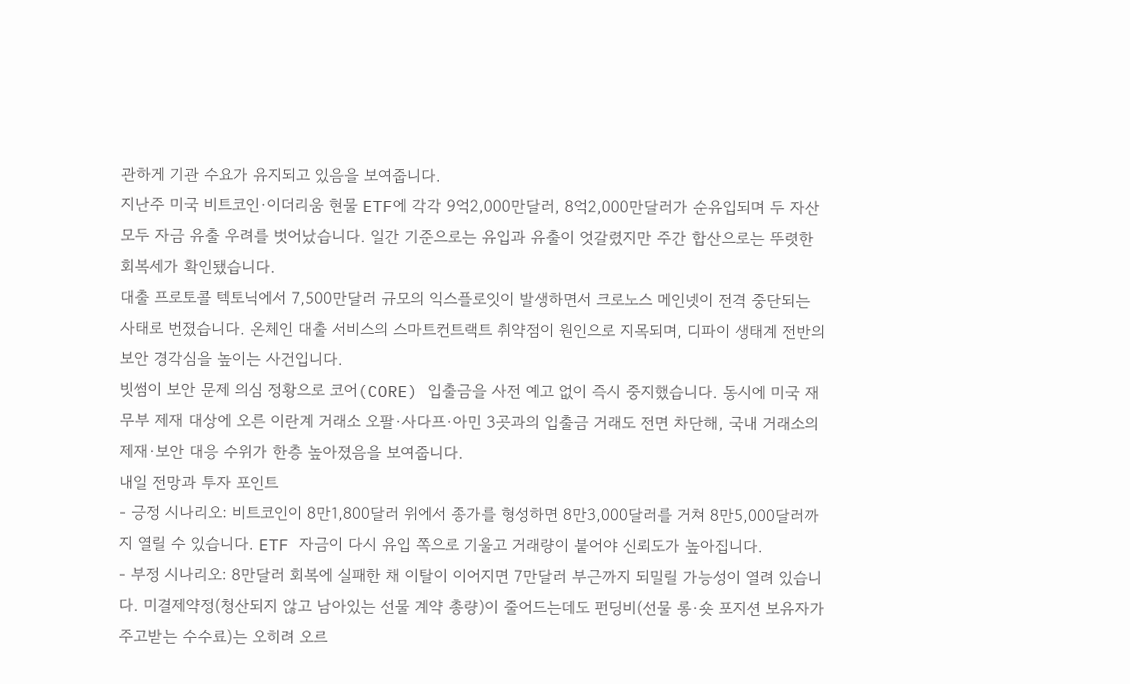관하게 기관 수요가 유지되고 있음을 보여줍니다.
지난주 미국 비트코인·이더리움 현물 ETF에 각각 9억2,000만달러, 8억2,000만달러가 순유입되며 두 자산 모두 자금 유출 우려를 벗어났습니다. 일간 기준으로는 유입과 유출이 엇갈렸지만 주간 합산으로는 뚜렷한 회복세가 확인됐습니다.
대출 프로토콜 텍토닉에서 7,500만달러 규모의 익스플로잇이 발생하면서 크로노스 메인넷이 전격 중단되는 사태로 번졌습니다. 온체인 대출 서비스의 스마트컨트랙트 취약점이 원인으로 지목되며, 디파이 생태계 전반의 보안 경각심을 높이는 사건입니다.
빗썸이 보안 문제 의심 정황으로 코어(CORE) 입출금을 사전 예고 없이 즉시 중지했습니다. 동시에 미국 재무부 제재 대상에 오른 이란계 거래소 오팔·사다프·아민 3곳과의 입출금 거래도 전면 차단해, 국내 거래소의 제재·보안 대응 수위가 한층 높아졌음을 보여줍니다.
내일 전망과 투자 포인트
- 긍정 시나리오: 비트코인이 8만1,800달러 위에서 종가를 형성하면 8만3,000달러를 거쳐 8만5,000달러까지 열릴 수 있습니다. ETF 자금이 다시 유입 쪽으로 기울고 거래량이 붙어야 신뢰도가 높아집니다.
- 부정 시나리오: 8만달러 회복에 실패한 채 이탈이 이어지면 7만달러 부근까지 되밀릴 가능성이 열려 있습니다. 미결제약정(청산되지 않고 남아있는 선물 계약 총량)이 줄어드는데도 펀딩비(선물 롱·숏 포지션 보유자가 주고받는 수수료)는 오히려 오르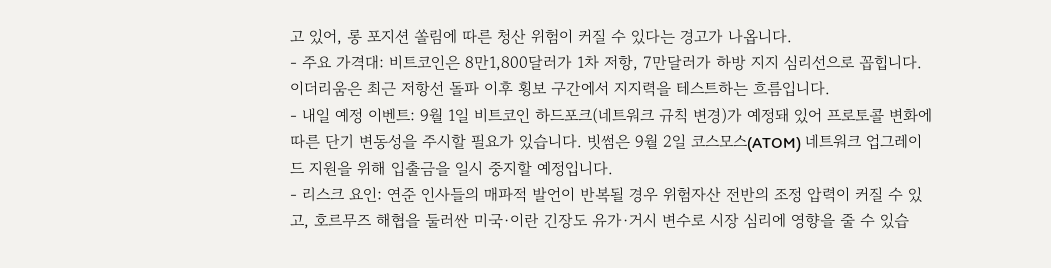고 있어, 롱 포지션 쏠림에 따른 청산 위험이 커질 수 있다는 경고가 나옵니다.
- 주요 가격대: 비트코인은 8만1,800달러가 1차 저항, 7만달러가 하방 지지 심리선으로 꼽힙니다. 이더리움은 최근 저항선 돌파 이후 횡보 구간에서 지지력을 테스트하는 흐름입니다.
- 내일 예정 이벤트: 9월 1일 비트코인 하드포크(네트워크 규칙 변경)가 예정돼 있어 프로토콜 변화에 따른 단기 변동성을 주시할 필요가 있습니다. 빗썸은 9월 2일 코스모스(ATOM) 네트워크 업그레이드 지원을 위해 입출금을 일시 중지할 예정입니다.
- 리스크 요인: 연준 인사들의 매파적 발언이 반복될 경우 위험자산 전반의 조정 압력이 커질 수 있고, 호르무즈 해협을 둘러싼 미국·이란 긴장도 유가·거시 변수로 시장 심리에 영향을 줄 수 있습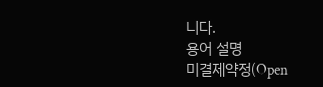니다.
용어 설명
미결제약정(Open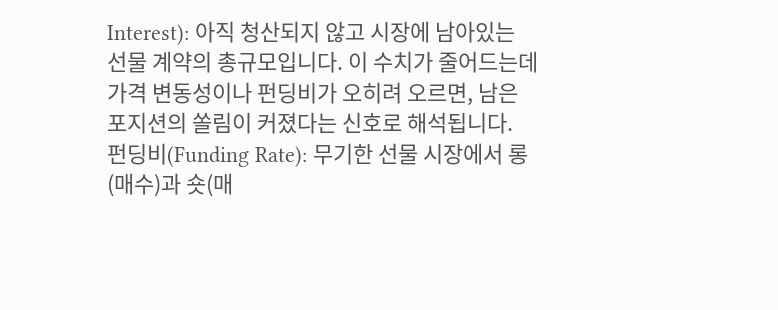Interest): 아직 청산되지 않고 시장에 남아있는 선물 계약의 총규모입니다. 이 수치가 줄어드는데 가격 변동성이나 펀딩비가 오히려 오르면, 남은 포지션의 쏠림이 커졌다는 신호로 해석됩니다.
펀딩비(Funding Rate): 무기한 선물 시장에서 롱(매수)과 숏(매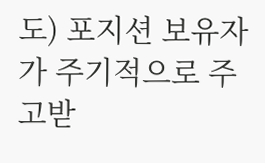도) 포지션 보유자가 주기적으로 주고받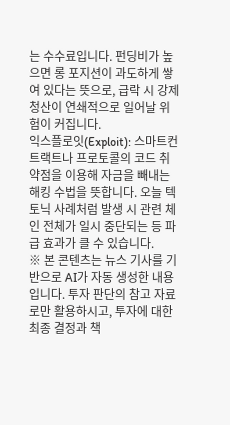는 수수료입니다. 펀딩비가 높으면 롱 포지션이 과도하게 쌓여 있다는 뜻으로, 급락 시 강제 청산이 연쇄적으로 일어날 위험이 커집니다.
익스플로잇(Exploit): 스마트컨트랙트나 프로토콜의 코드 취약점을 이용해 자금을 빼내는 해킹 수법을 뜻합니다. 오늘 텍토닉 사례처럼 발생 시 관련 체인 전체가 일시 중단되는 등 파급 효과가 클 수 있습니다.
※ 본 콘텐츠는 뉴스 기사를 기반으로 AI가 자동 생성한 내용입니다. 투자 판단의 참고 자료로만 활용하시고, 투자에 대한 최종 결정과 책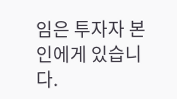임은 투자자 본인에게 있습니다.